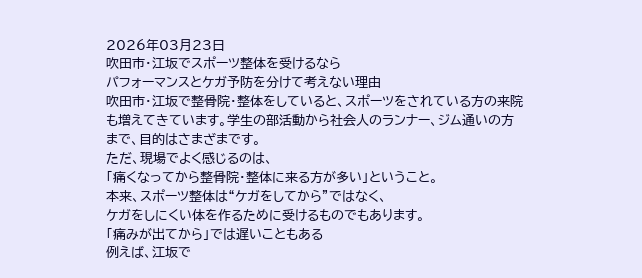2026年03月23日
吹田市・江坂でスポーツ整体を受けるなら
パフォーマンスとケガ予防を分けて考えない理由
吹田市・江坂で整骨院・整体をしていると、スポーツをされている方の来院も増えてきています。学生の部活動から社会人のランナー、ジム通いの方まで、目的はさまざまです。
ただ、現場でよく感じるのは、
「痛くなってから整骨院・整体に来る方が多い」ということ。
本来、スポーツ整体は“ケガをしてから”ではなく、
ケガをしにくい体を作るために受けるものでもあります。
「痛みが出てから」では遅いこともある
例えば、江坂で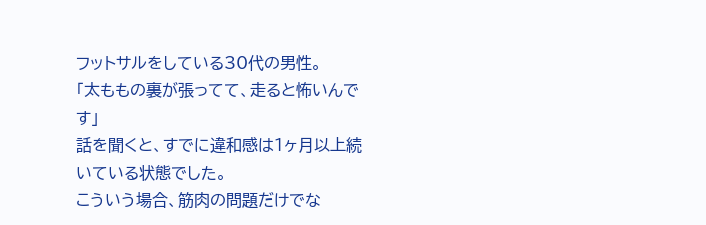フットサルをしている30代の男性。
「太ももの裏が張ってて、走ると怖いんです」
話を聞くと、すでに違和感は1ヶ月以上続いている状態でした。
こういう場合、筋肉の問題だけでな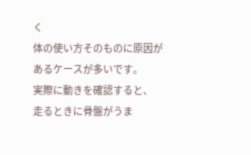く
体の使い方そのものに原因があるケースが多いです。
実際に動きを確認すると、
走るときに骨盤がうま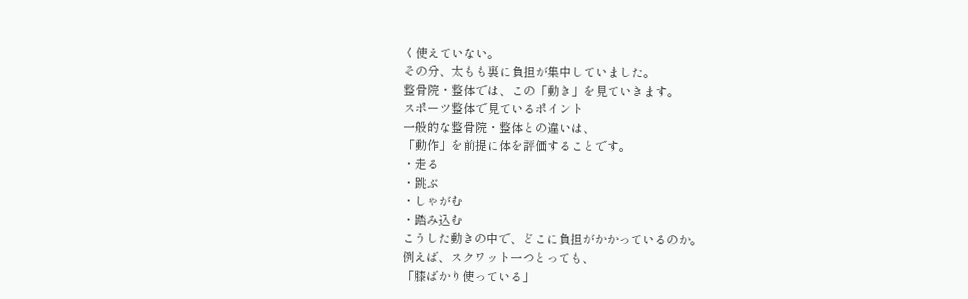く使えていない。
その分、太もも裏に負担が集中していました。
整骨院・整体では、この「動き」を見ていきます。
スポーツ整体で見ているポイント
一般的な整骨院・整体との違いは、
「動作」を前提に体を評価することです。
・走る
・跳ぶ
・しゃがむ
・踏み込む
こうした動きの中で、どこに負担がかかっているのか。
例えば、スクワット一つとっても、
「膝ばかり使っている」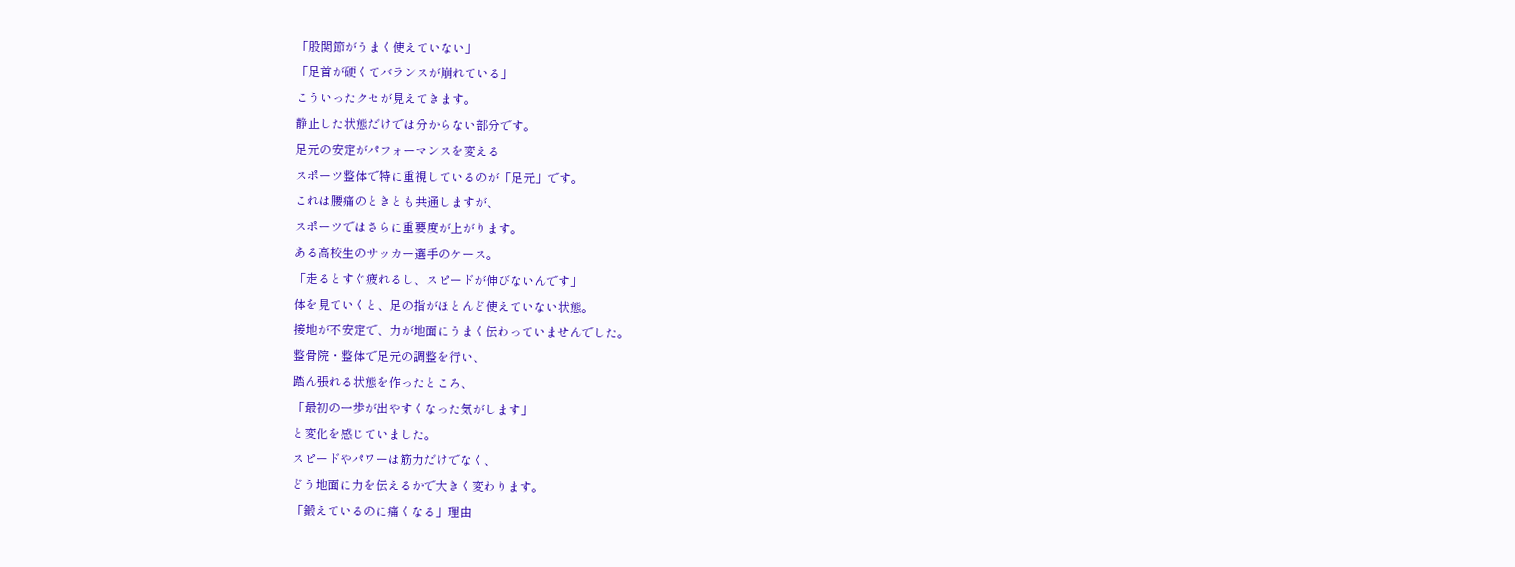「股関節がうまく使えていない」
「足首が硬くてバランスが崩れている」
こういったクセが見えてきます。
静止した状態だけでは分からない部分です。
足元の安定がパフォーマンスを変える
スポーツ整体で特に重視しているのが「足元」です。
これは腰痛のときとも共通しますが、
スポーツではさらに重要度が上がります。
ある高校生のサッカー選手のケース。
「走るとすぐ疲れるし、スピードが伸びないんです」
体を見ていくと、足の指がほとんど使えていない状態。
接地が不安定で、力が地面にうまく伝わっていませんでした。
整骨院・整体で足元の調整を行い、
踏ん張れる状態を作ったところ、
「最初の一歩が出やすくなった気がします」
と変化を感じていました。
スピードやパワーは筋力だけでなく、
どう地面に力を伝えるかで大きく変わります。
「鍛えているのに痛くなる」理由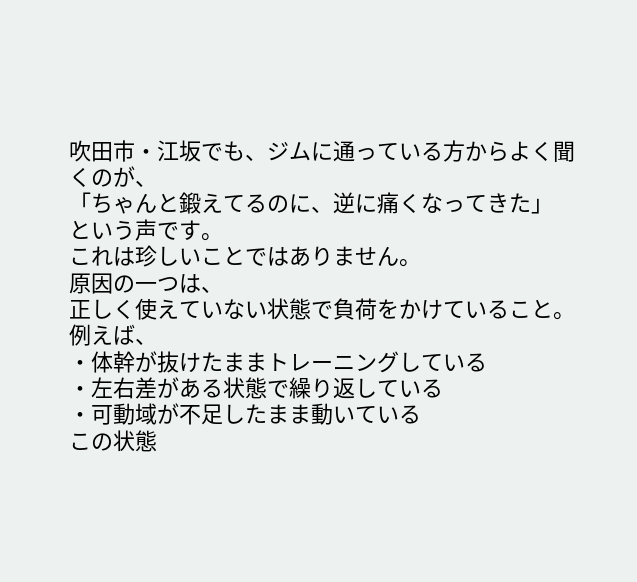吹田市・江坂でも、ジムに通っている方からよく聞くのが、
「ちゃんと鍛えてるのに、逆に痛くなってきた」
という声です。
これは珍しいことではありません。
原因の一つは、
正しく使えていない状態で負荷をかけていること。
例えば、
・体幹が抜けたままトレーニングしている
・左右差がある状態で繰り返している
・可動域が不足したまま動いている
この状態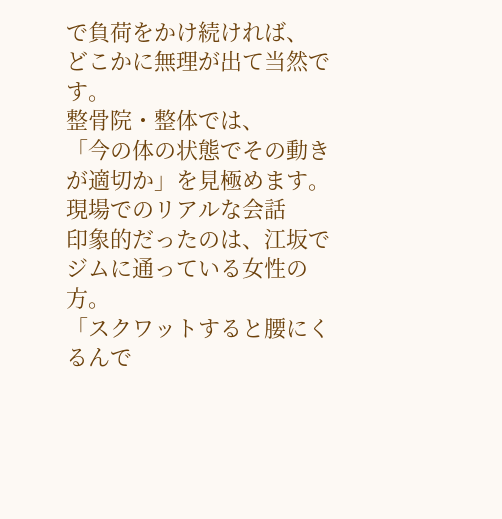で負荷をかけ続ければ、
どこかに無理が出て当然です。
整骨院・整体では、
「今の体の状態でその動きが適切か」を見極めます。
現場でのリアルな会話
印象的だったのは、江坂でジムに通っている女性の方。
「スクワットすると腰にくるんで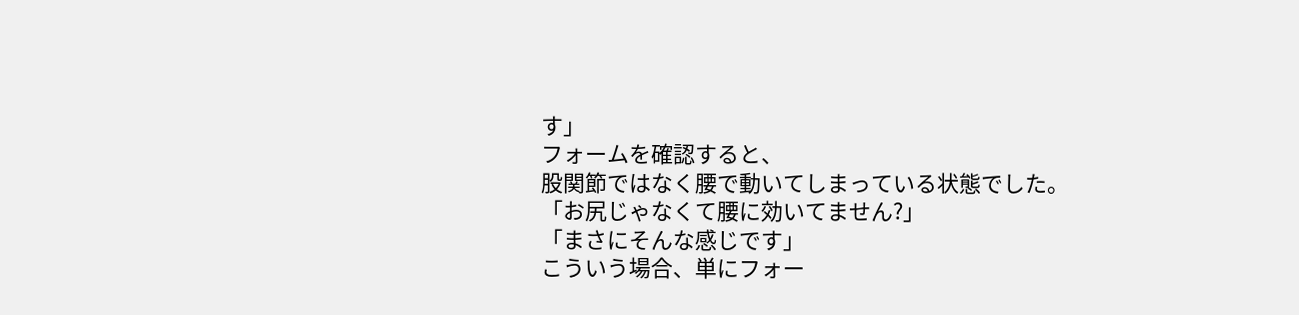す」
フォームを確認すると、
股関節ではなく腰で動いてしまっている状態でした。
「お尻じゃなくて腰に効いてません?」
「まさにそんな感じです」
こういう場合、単にフォー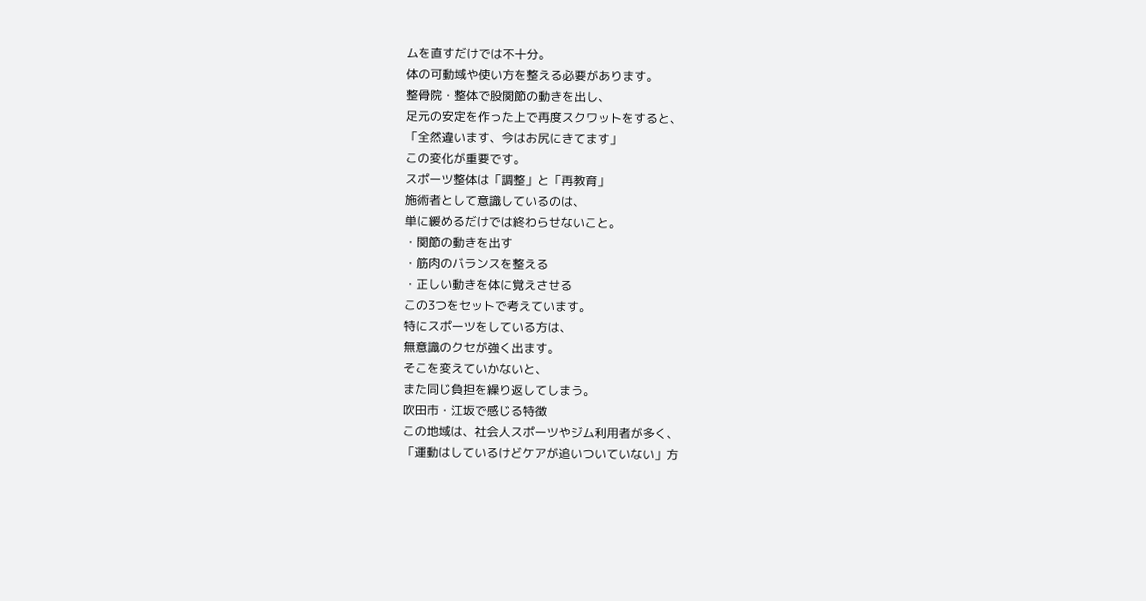ムを直すだけでは不十分。
体の可動域や使い方を整える必要があります。
整骨院・整体で股関節の動きを出し、
足元の安定を作った上で再度スクワットをすると、
「全然違います、今はお尻にきてます」
この変化が重要です。
スポーツ整体は「調整」と「再教育」
施術者として意識しているのは、
単に緩めるだけでは終わらせないこと。
・関節の動きを出す
・筋肉のバランスを整える
・正しい動きを体に覚えさせる
この3つをセットで考えています。
特にスポーツをしている方は、
無意識のクセが強く出ます。
そこを変えていかないと、
また同じ負担を繰り返してしまう。
吹田市・江坂で感じる特徴
この地域は、社会人スポーツやジム利用者が多く、
「運動はしているけどケアが追いついていない」方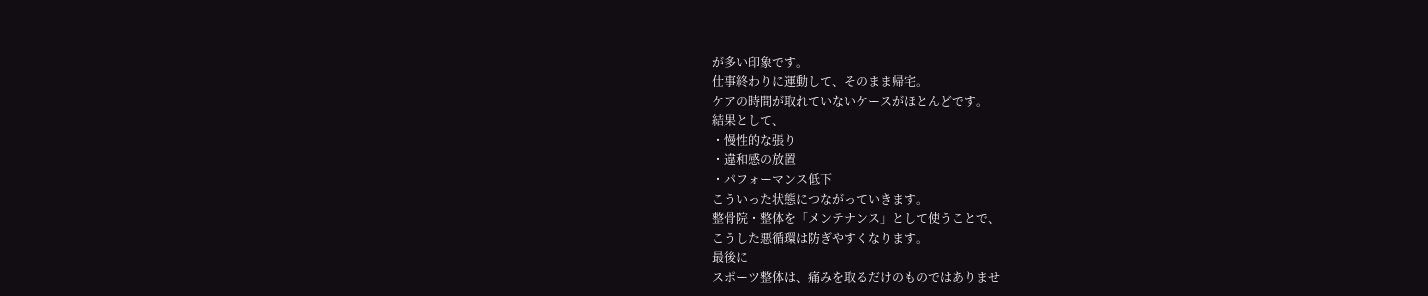が多い印象です。
仕事終わりに運動して、そのまま帰宅。
ケアの時間が取れていないケースがほとんどです。
結果として、
・慢性的な張り
・違和感の放置
・パフォーマンス低下
こういった状態につながっていきます。
整骨院・整体を「メンテナンス」として使うことで、
こうした悪循環は防ぎやすくなります。
最後に
スポーツ整体は、痛みを取るだけのものではありませ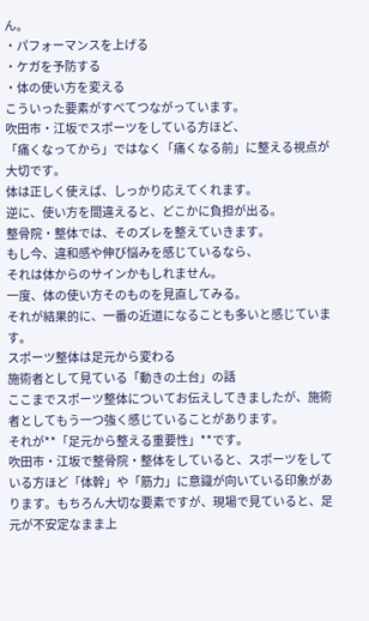ん。
・パフォーマンスを上げる
・ケガを予防する
・体の使い方を変える
こういった要素がすべてつながっています。
吹田市・江坂でスポーツをしている方ほど、
「痛くなってから」ではなく「痛くなる前」に整える視点が大切です。
体は正しく使えば、しっかり応えてくれます。
逆に、使い方を間違えると、どこかに負担が出る。
整骨院・整体では、そのズレを整えていきます。
もし今、違和感や伸び悩みを感じているなら、
それは体からのサインかもしれません。
一度、体の使い方そのものを見直してみる。
それが結果的に、一番の近道になることも多いと感じています。
スポーツ整体は足元から変わる
施術者として見ている「動きの土台」の話
ここまでスポーツ整体についてお伝えしてきましたが、施術者としてもう一つ強く感じていることがあります。
それが**「足元から整える重要性」**です。
吹田市・江坂で整骨院・整体をしていると、スポーツをしている方ほど「体幹」や「筋力」に意識が向いている印象があります。もちろん大切な要素ですが、現場で見ていると、足元が不安定なまま上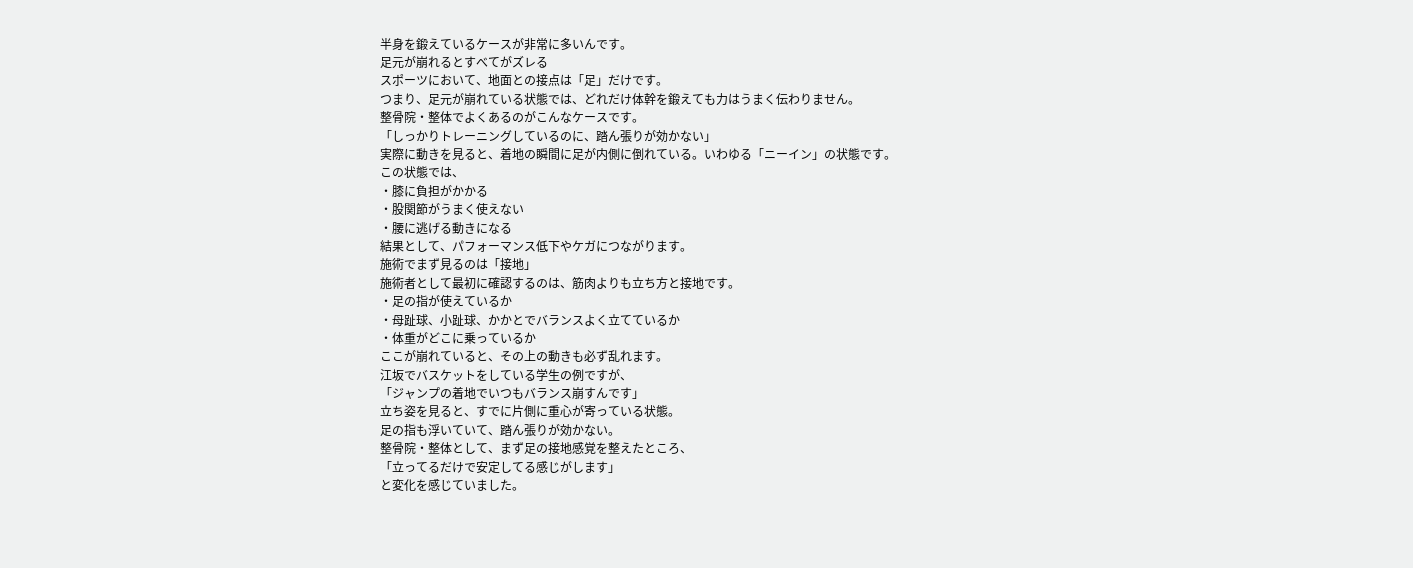半身を鍛えているケースが非常に多いんです。
足元が崩れるとすべてがズレる
スポーツにおいて、地面との接点は「足」だけです。
つまり、足元が崩れている状態では、どれだけ体幹を鍛えても力はうまく伝わりません。
整骨院・整体でよくあるのがこんなケースです。
「しっかりトレーニングしているのに、踏ん張りが効かない」
実際に動きを見ると、着地の瞬間に足が内側に倒れている。いわゆる「ニーイン」の状態です。
この状態では、
・膝に負担がかかる
・股関節がうまく使えない
・腰に逃げる動きになる
結果として、パフォーマンス低下やケガにつながります。
施術でまず見るのは「接地」
施術者として最初に確認するのは、筋肉よりも立ち方と接地です。
・足の指が使えているか
・母趾球、小趾球、かかとでバランスよく立てているか
・体重がどこに乗っているか
ここが崩れていると、その上の動きも必ず乱れます。
江坂でバスケットをしている学生の例ですが、
「ジャンプの着地でいつもバランス崩すんです」
立ち姿を見ると、すでに片側に重心が寄っている状態。
足の指も浮いていて、踏ん張りが効かない。
整骨院・整体として、まず足の接地感覚を整えたところ、
「立ってるだけで安定してる感じがします」
と変化を感じていました。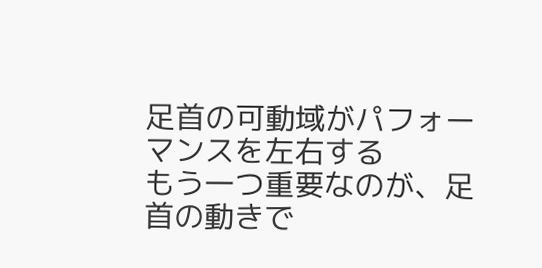足首の可動域がパフォーマンスを左右する
もう一つ重要なのが、足首の動きで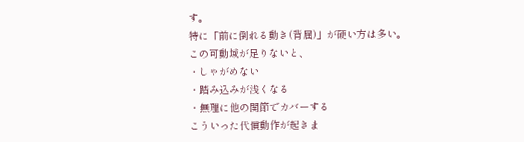す。
特に「前に倒れる動き(背屈)」が硬い方は多い。
この可動域が足りないと、
・しゃがめない
・踏み込みが浅くなる
・無理に他の関節でカバーする
こういった代償動作が起きま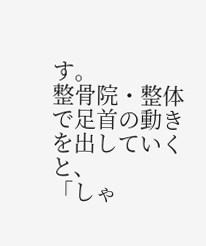す。
整骨院・整体で足首の動きを出していくと、
「しゃ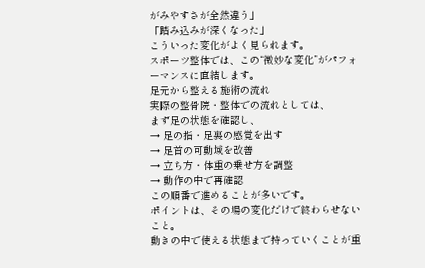がみやすさが全然違う」
「踏み込みが深くなった」
こういった変化がよく見られます。
スポーツ整体では、この“微妙な変化”がパフォーマンスに直結します。
足元から整える施術の流れ
実際の整骨院・整体での流れとしては、
まず足の状態を確認し、
→ 足の指・足裏の感覚を出す
→ 足首の可動域を改善
→ 立ち方・体重の乗せ方を調整
→ 動作の中で再確認
この順番で進めることが多いです。
ポイントは、その場の変化だけで終わらせないこと。
動きの中で使える状態まで持っていくことが重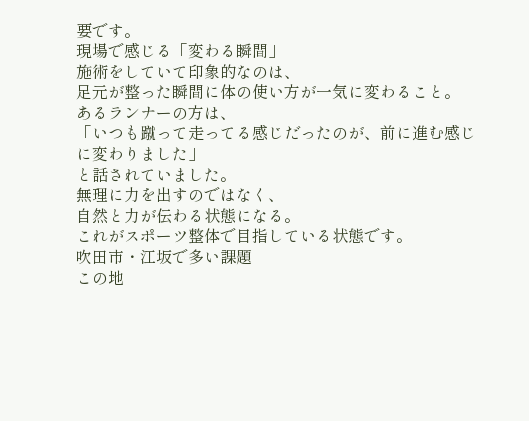要です。
現場で感じる「変わる瞬間」
施術をしていて印象的なのは、
足元が整った瞬間に体の使い方が一気に変わること。
あるランナーの方は、
「いつも蹴って走ってる感じだったのが、前に進む感じに変わりました」
と話されていました。
無理に力を出すのではなく、
自然と力が伝わる状態になる。
これがスポーツ整体で目指している状態です。
吹田市・江坂で多い課題
この地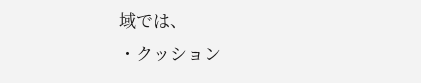域では、
・クッション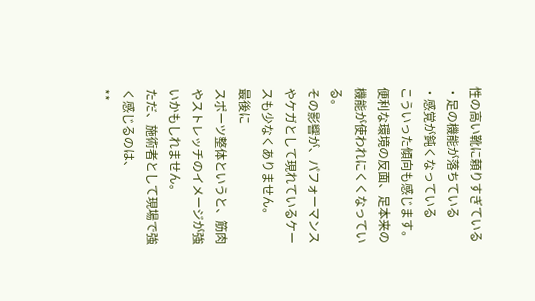性の高い靴に頼りすぎている
・足の機能が落ちている
・感覚が鈍くなっている
こういった傾向も感じます。
便利な環境の反面、足本来の機能が使われにくくなっている。
その影響が、パフォーマンスやケガとして現れているケースも少なくありません。
最後に
スポーツ整体というと、筋肉やストレッチのイメージが強いかもしれません。
ただ、施術者として現場で強く感じるのは、
**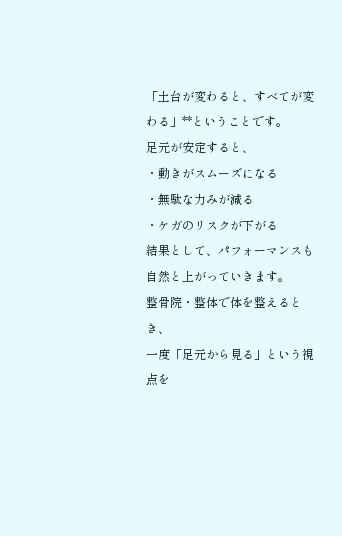「土台が変わると、すべてが変わる」**ということです。
足元が安定すると、
・動きがスムーズになる
・無駄な力みが減る
・ケガのリスクが下がる
結果として、パフォーマンスも自然と上がっていきます。
整骨院・整体で体を整えるとき、
一度「足元から見る」という視点を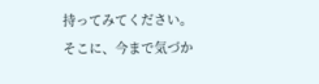持ってみてください。
そこに、今まで気づか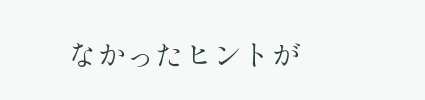なかったヒントが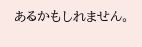あるかもしれません。